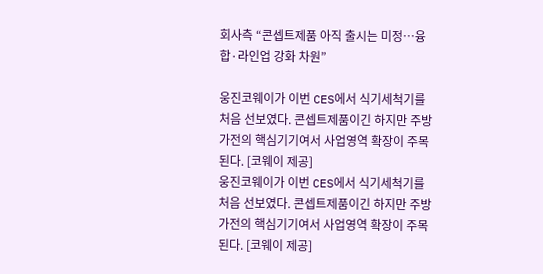회사측 “콘셉트제품 아직 출시는 미정…융합·라인업 강화 차원”

웅진코웨이가 이번 CES에서 식기세척기를 처음 선보였다. 콘셉트제품이긴 하지만 주방가전의 핵심기기여서 사업영역 확장이 주목된다. [코웨이 제공]
웅진코웨이가 이번 CES에서 식기세척기를 처음 선보였다. 콘셉트제품이긴 하지만 주방가전의 핵심기기여서 사업영역 확장이 주목된다. [코웨이 제공]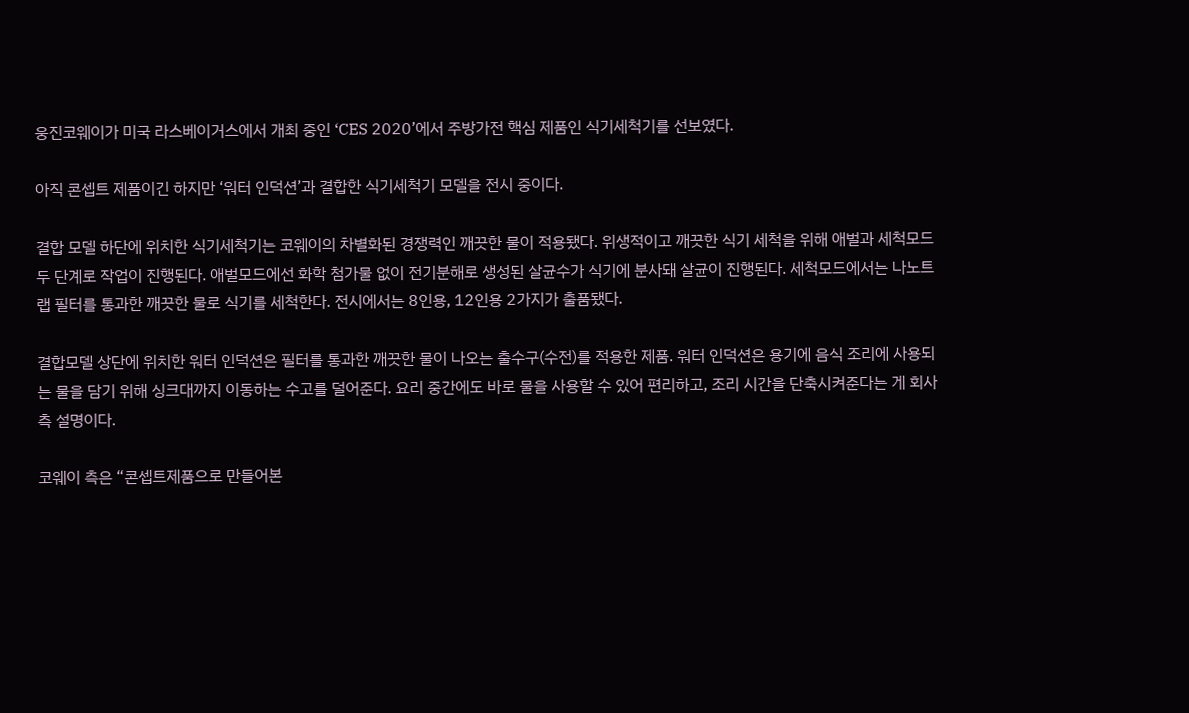웅진코웨이가 미국 라스베이거스에서 개최 중인 ‘CES 2020’에서 주방가전 핵심 제품인 식기세척기를 선보였다.

아직 콘셉트 제품이긴 하지만 ‘워터 인덕션’과 결합한 식기세척기 모델을 전시 중이다.

결합 모델 하단에 위치한 식기세척기는 코웨이의 차별화된 경쟁력인 깨끗한 물이 적용됐다. 위생적이고 깨끗한 식기 세척을 위해 애벌과 세척모드 두 단계로 작업이 진행된다. 애벌모드에선 화학 첨가물 없이 전기분해로 생성된 살균수가 식기에 분사돼 살균이 진행된다. 세척모드에서는 나노트랩 필터를 통과한 깨끗한 물로 식기를 세척한다. 전시에서는 8인용, 12인용 2가지가 출품됐다.

결합모델 상단에 위치한 워터 인덕션은 필터를 통과한 깨끗한 물이 나오는 출수구(수전)를 적용한 제품. 워터 인덕션은 용기에 음식 조리에 사용되는 물을 담기 위해 싱크대까지 이동하는 수고를 덜어준다. 요리 중간에도 바로 물을 사용할 수 있어 편리하고, 조리 시간을 단축시켜준다는 게 회사측 설명이다.

코웨이 측은 “콘셉트제품으로 만들어본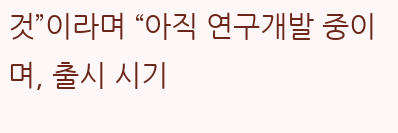것”이라며 “아직 연구개발 중이며, 출시 시기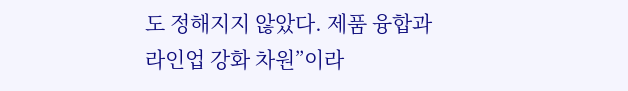도 정해지지 않았다. 제품 융합과 라인업 강화 차원”이라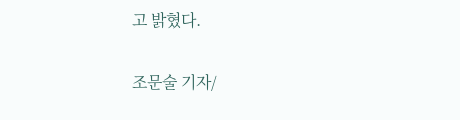고 밝혔다.

조문술 기자/